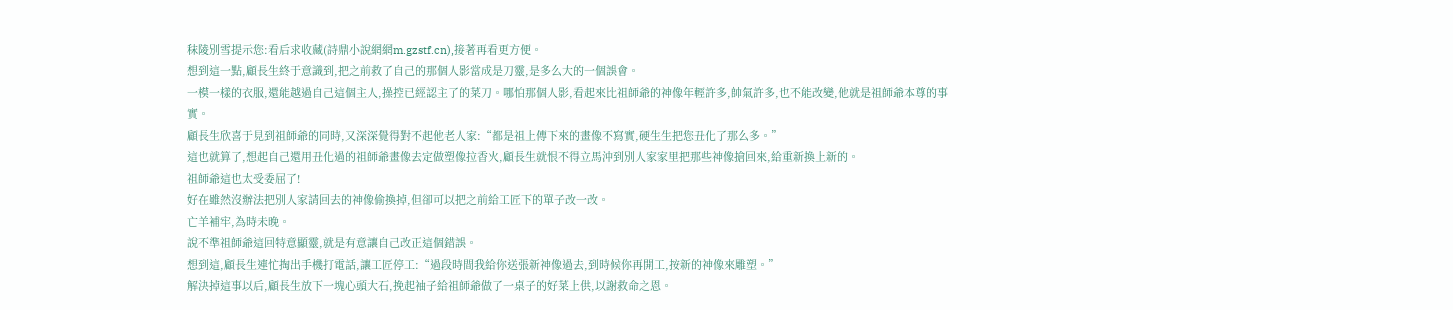秣陵別雪提示您:看后求收藏(詩鼎小說網網m.gzstf.cn),接著再看更方便。
想到這一點,顧長生終于意識到,把之前救了自己的那個人影當成是刀靈,是多么大的一個誤會。
一模一樣的衣服,還能越過自己這個主人,操控已經認主了的菜刀。哪怕那個人影,看起來比祖師爺的神像年輕許多,帥氣許多,也不能改變,他就是祖師爺本尊的事實。
顧長生欣喜于見到祖師爺的同時,又深深覺得對不起他老人家:“都是祖上傳下來的畫像不寫實,硬生生把您丑化了那么多。”
這也就算了,想起自己還用丑化過的祖師爺畫像去定做塑像拉香火,顧長生就恨不得立馬沖到別人家家里把那些神像搶回來,給重新換上新的。
祖師爺這也太受委屈了!
好在雖然沒辦法把別人家請回去的神像偷換掉,但卻可以把之前給工匠下的單子改一改。
亡羊補牢,為時未晚。
說不準祖師爺這回特意顯靈,就是有意讓自己改正這個錯誤。
想到這,顧長生連忙掏出手機打電話,讓工匠停工:“過段時間我給你送張新神像過去,到時候你再開工,按新的神像來雕塑。”
解決掉這事以后,顧長生放下一塊心頭大石,挽起袖子給祖師爺做了一桌子的好菜上供,以謝救命之恩。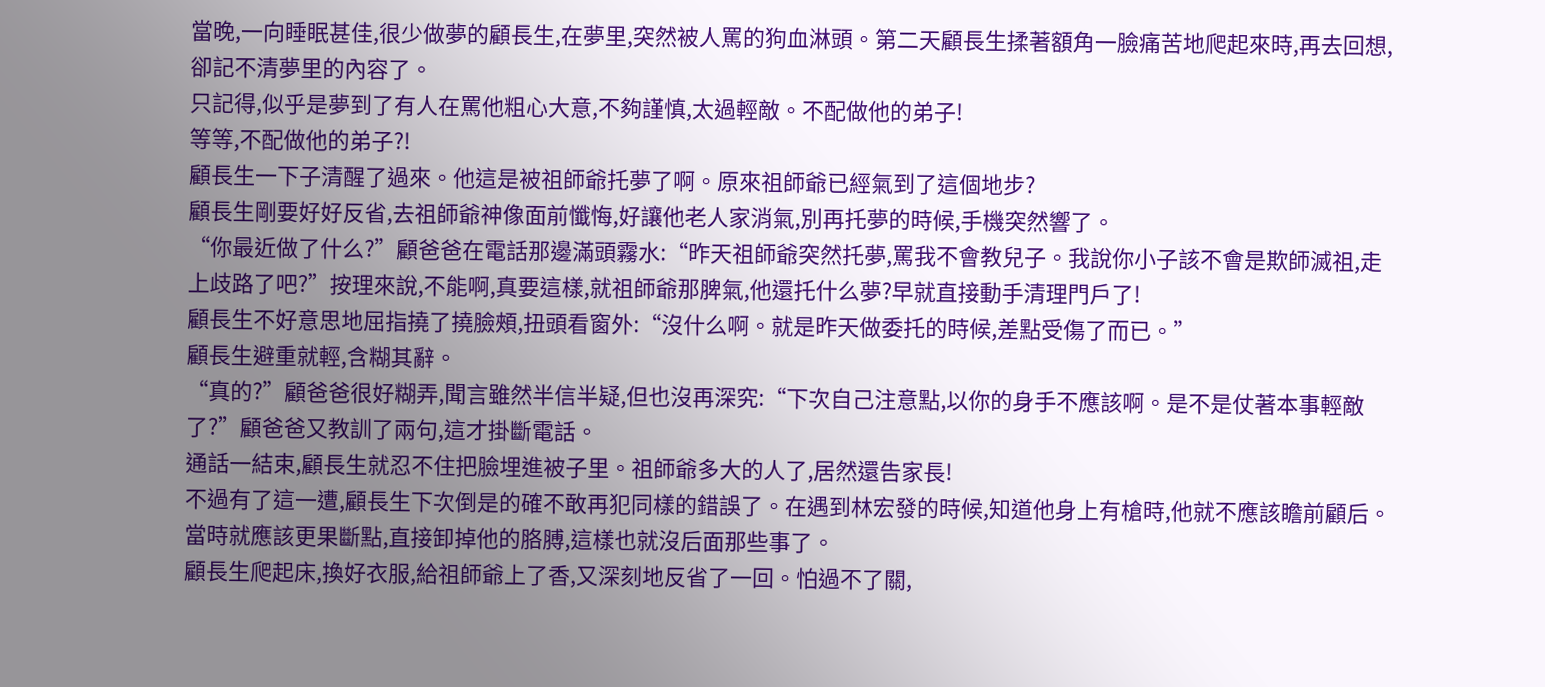當晚,一向睡眠甚佳,很少做夢的顧長生,在夢里,突然被人罵的狗血淋頭。第二天顧長生揉著額角一臉痛苦地爬起來時,再去回想,卻記不清夢里的內容了。
只記得,似乎是夢到了有人在罵他粗心大意,不夠謹慎,太過輕敵。不配做他的弟子!
等等,不配做他的弟子?!
顧長生一下子清醒了過來。他這是被祖師爺托夢了啊。原來祖師爺已經氣到了這個地步?
顧長生剛要好好反省,去祖師爺神像面前懺悔,好讓他老人家消氣,別再托夢的時候,手機突然響了。
“你最近做了什么?”顧爸爸在電話那邊滿頭霧水:“昨天祖師爺突然托夢,罵我不會教兒子。我說你小子該不會是欺師滅祖,走上歧路了吧?”按理來說,不能啊,真要這樣,就祖師爺那脾氣,他還托什么夢?早就直接動手清理門戶了!
顧長生不好意思地屈指撓了撓臉頰,扭頭看窗外:“沒什么啊。就是昨天做委托的時候,差點受傷了而已。”
顧長生避重就輕,含糊其辭。
“真的?”顧爸爸很好糊弄,聞言雖然半信半疑,但也沒再深究:“下次自己注意點,以你的身手不應該啊。是不是仗著本事輕敵了?”顧爸爸又教訓了兩句,這才掛斷電話。
通話一結束,顧長生就忍不住把臉埋進被子里。祖師爺多大的人了,居然還告家長!
不過有了這一遭,顧長生下次倒是的確不敢再犯同樣的錯誤了。在遇到林宏發的時候,知道他身上有槍時,他就不應該瞻前顧后。當時就應該更果斷點,直接卸掉他的胳膊,這樣也就沒后面那些事了。
顧長生爬起床,換好衣服,給祖師爺上了香,又深刻地反省了一回。怕過不了關,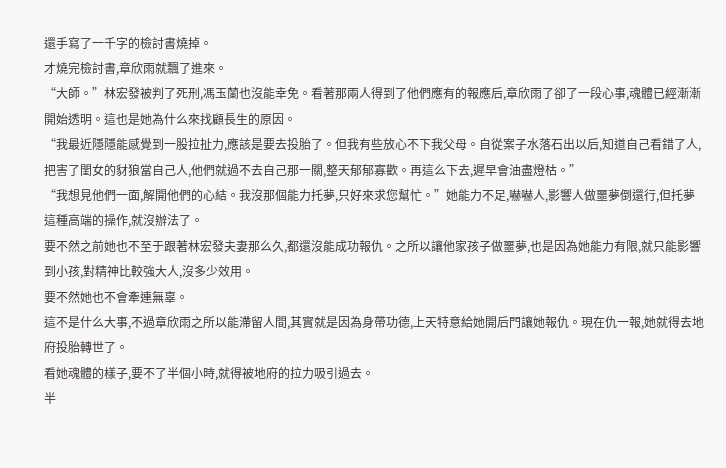還手寫了一千字的檢討書燒掉。
才燒完檢討書,章欣雨就飄了進來。
“大師。”林宏發被判了死刑,馮玉蘭也沒能幸免。看著那兩人得到了他們應有的報應后,章欣雨了卻了一段心事,魂體已經漸漸開始透明。這也是她為什么來找顧長生的原因。
“我最近隱隱能感覺到一股拉扯力,應該是要去投胎了。但我有些放心不下我父母。自從案子水落石出以后,知道自己看錯了人,把害了閨女的豺狼當自己人,他們就過不去自己那一關,整天郁郁寡歡。再這么下去,遲早會油盡燈枯。”
“我想見他們一面,解開他們的心結。我沒那個能力托夢,只好來求您幫忙。”她能力不足,嚇嚇人,影響人做噩夢倒還行,但托夢這種高端的操作,就沒辦法了。
要不然之前她也不至于跟著林宏發夫妻那么久,都還沒能成功報仇。之所以讓他家孩子做噩夢,也是因為她能力有限,就只能影響到小孩,對精神比較強大人,沒多少效用。
要不然她也不會牽連無辜。
這不是什么大事,不過章欣雨之所以能滯留人間,其實就是因為身帶功德,上天特意給她開后門讓她報仇。現在仇一報,她就得去地府投胎轉世了。
看她魂體的樣子,要不了半個小時,就得被地府的拉力吸引過去。
半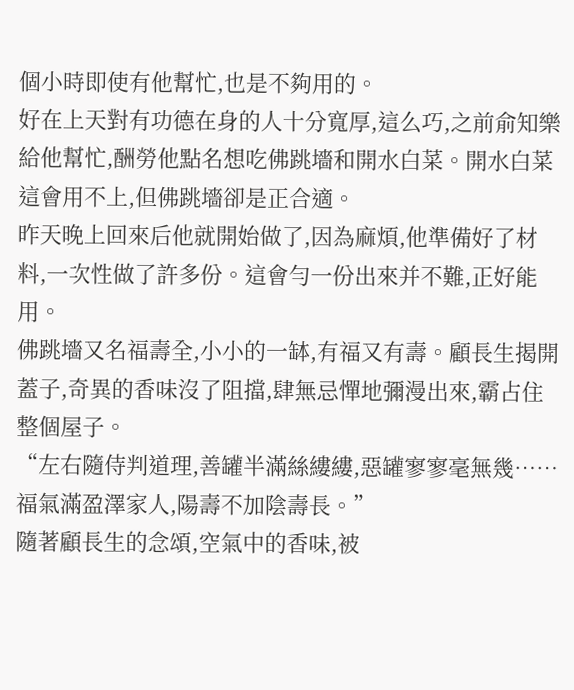個小時即使有他幫忙,也是不夠用的。
好在上天對有功德在身的人十分寬厚,這么巧,之前俞知樂給他幫忙,酬勞他點名想吃佛跳墻和開水白菜。開水白菜這會用不上,但佛跳墻卻是正合適。
昨天晚上回來后他就開始做了,因為麻煩,他準備好了材料,一次性做了許多份。這會勻一份出來并不難,正好能用。
佛跳墻又名福壽全,小小的一缽,有福又有壽。顧長生揭開蓋子,奇異的香味沒了阻擋,肆無忌憚地彌漫出來,霸占住整個屋子。
“左右隨侍判道理,善罐半滿絲縷縷,惡罐寥寥毫無幾……福氣滿盈澤家人,陽壽不加陰壽長。”
隨著顧長生的念頌,空氣中的香味,被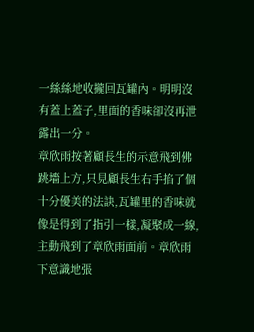一絲絲地收攏回瓦罐內。明明沒有蓋上蓋子,里面的香味卻沒再泄露出一分。
章欣雨按著顧長生的示意飛到佛跳墻上方,只見顧長生右手掐了個十分優美的法訣,瓦罐里的香味就像是得到了指引一樣,凝聚成一線,主動飛到了章欣雨面前。章欣雨下意識地張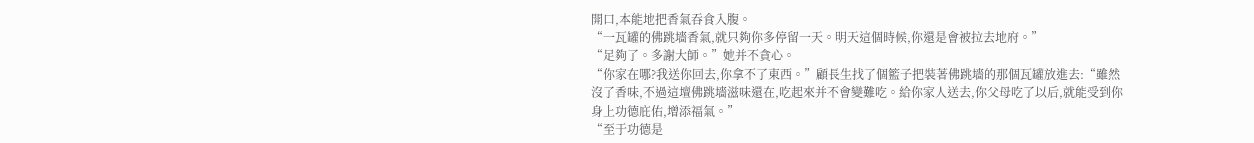開口,本能地把香氣吞食入腹。
“一瓦罐的佛跳墻香氣,就只夠你多停留一天。明天這個時候,你還是會被拉去地府。”
“足夠了。多謝大師。”她并不貪心。
“你家在哪?我送你回去,你拿不了東西。”顧長生找了個籃子把裝著佛跳墻的那個瓦罐放進去:“雖然沒了香味,不過這壇佛跳墻滋味還在,吃起來并不會變難吃。給你家人送去,你父母吃了以后,就能受到你身上功德庇佑,增添福氣。”
“至于功德是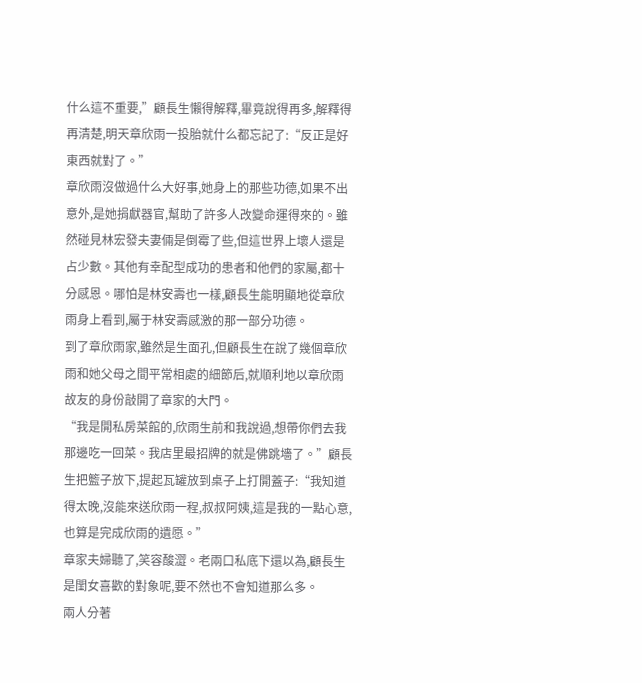什么這不重要,”顧長生懶得解釋,畢竟說得再多,解釋得再清楚,明天章欣雨一投胎就什么都忘記了:“反正是好東西就對了。”
章欣雨沒做過什么大好事,她身上的那些功德,如果不出意外,是她捐獻器官,幫助了許多人改變命運得來的。雖然碰見林宏發夫妻倆是倒霉了些,但這世界上壞人還是占少數。其他有幸配型成功的患者和他們的家屬,都十分感恩。哪怕是林安壽也一樣,顧長生能明顯地從章欣雨身上看到,屬于林安壽感激的那一部分功德。
到了章欣雨家,雖然是生面孔,但顧長生在說了幾個章欣雨和她父母之間平常相處的細節后,就順利地以章欣雨故友的身份敲開了章家的大門。
“我是開私房菜館的,欣雨生前和我說過,想帶你們去我那邊吃一回菜。我店里最招牌的就是佛跳墻了。”顧長生把籃子放下,提起瓦罐放到桌子上打開蓋子:“我知道得太晚,沒能來送欣雨一程,叔叔阿姨,這是我的一點心意,也算是完成欣雨的遺愿。”
章家夫婦聽了,笑容酸澀。老兩口私底下還以為,顧長生是閨女喜歡的對象呢,要不然也不會知道那么多。
兩人分著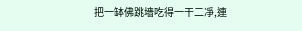把一缽佛跳墻吃得一干二凈,連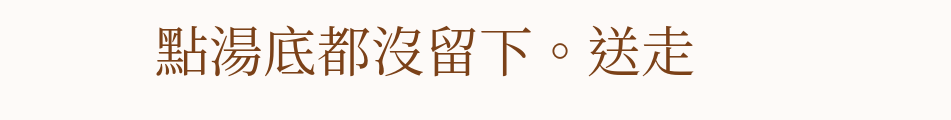點湯底都沒留下。送走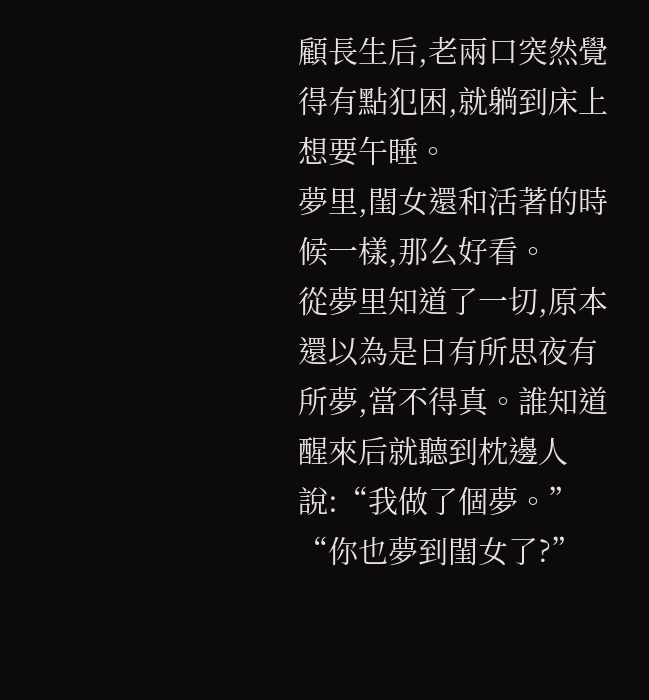顧長生后,老兩口突然覺得有點犯困,就躺到床上想要午睡。
夢里,閨女還和活著的時候一樣,那么好看。
從夢里知道了一切,原本還以為是日有所思夜有所夢,當不得真。誰知道醒來后就聽到枕邊人說:“我做了個夢。”
“你也夢到閨女了?”